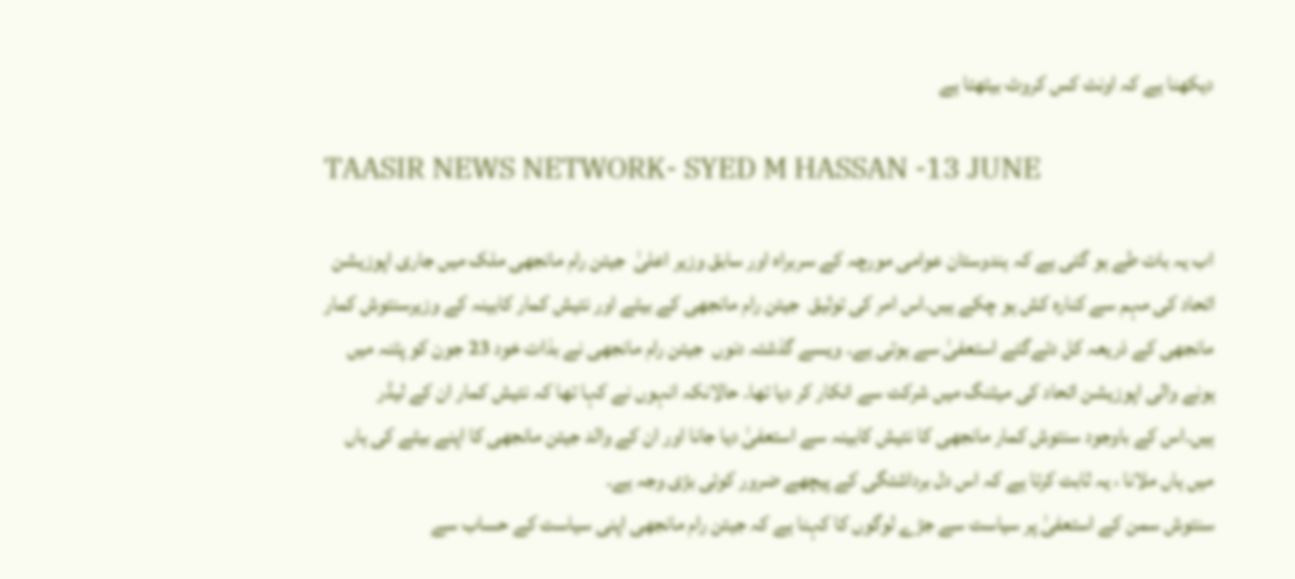دیکھنا ہے کہ اونٹ کس کروٹ بیٹھتا ہے

TAASIR NEWS NETWORK- SYED M HASSAN -13 JUNE

اب یہ بات طے ہو گئی ہے کہ ہندوستان عوامی مورچہ کے سربراہ اور سابق وزیر اعلیٰ  جیتن رام مانجھی ملک میں جاری اپوزیشن اتحاد کی مہم سے کنارہ کش ہو چکے ہیں۔اس امر کی توثیق  جیتن رام مانجھی کے بیٹے اور نتیش کمار کابینہ کے وزیرسنتوش کمار مانجھی کے ذریعہ کل دئےگئے استعفیٰ سے ہوتی ہے۔ ویسے گذشتہ دنوں  جیتن رام مانجھی نے بذات خود 23 جون کو پٹنہ میں ہونے والی اپوزیشن اتحاد کی میٹنگ میں شرکت سے انکار کر دیا تھا۔ حالانکہ انہوں نے کہا تھا کہ نتیش کمار ان کے لیڈر ہیں۔اس کے باوجود سنتوش کمار مانجھی کا نتیش کابینہ سے استعفیٰ دیا جانا اور ان کے والد جیتن مانجھی کا اپنے بیٹے کی ہاں میں ہاں ملانا ، یہ ثابت کرتا ہے کہ اس دل برداشتگی کے پیچھے ضرور کوئی بڑی وجہ ہے۔
سنتوش سمن کے استعفیٰ پر سیاست سے جڑے لوگوں کا کہنا ہے کہ جیتن رام مانجھی اپنی سیاست کے حساب سے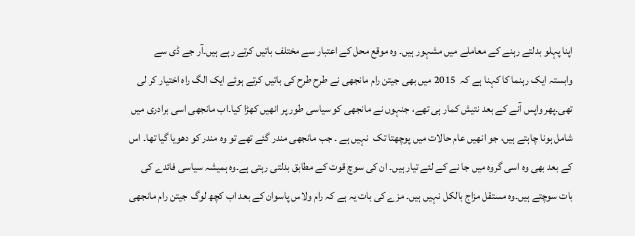اپنا پہلو بدلتے رہنے کے معاملے میں مشہور ہیں۔ وہ موقع محل کے اعتبار سے مختلف باتیں کرتے رہے ہیں۔آر جے ڈی سے وابستہ ایک رہنما کا کہنا ہے کہ  2015 میں بھی جیتن رام مانجھی نے طرح طرح کی باتیں کرتے ہوئے ایک الگ راہ اختیار کر لی تھی۔پھر واپس آنے کے بعد نتیش کمار ہی تھے، جنہوں نے مانجھی کو سیاسی طور پر انھیں کھڑا کیا۔اب مانجھی اسی برادری میں شامل ہونا چاہتے ہیں، جو انھیں عام حالات میں پوچھتا تک  نہیں ہے ۔ جب مانجھی مندر گئے تھے تو وہ مندر کو دھویا گیا تھا۔ اس کے بعد بھی وہ اسی گروہ میں جا نے کے لئے تیار ہیں۔ ان کی سوچ قوت کے مطابق بدلتی رہتی ہے۔وہ ہمیشہ سیاسی فائدے کی بات سوچتے ہیں۔وہ مستقل مزاج بالکل نہیں ہیں۔ مزے کی بات یہ ہے کہ رام ولاس پاسوان کے بعد اب کچھ لوگ  جیتن رام مانجھی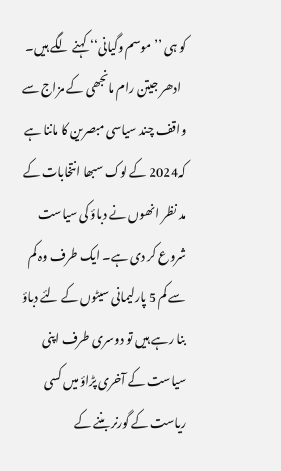کو ہی ’’ موسم وگیانی‘‘ کہنے لگے ہیں۔
  ادھر جیتن رام مانجھی کے مزاج سے واقف چند سیاسی مبصرین کا ماننا ہے کہ2024 کے لوک سبھا انتخابات کے مد نظر انھوں نے دباؤ کی سیاست شروع کر دی ہے۔ ایک طرف وہ کم سے کم 5 پارلیمانی سیٹوں کے لئے دباؤ بنا رہے ہیں تو دوسری طرف اپنی سیاست کے آخری پڑاؤ میں کسی ریاست کے گورنر بننے کے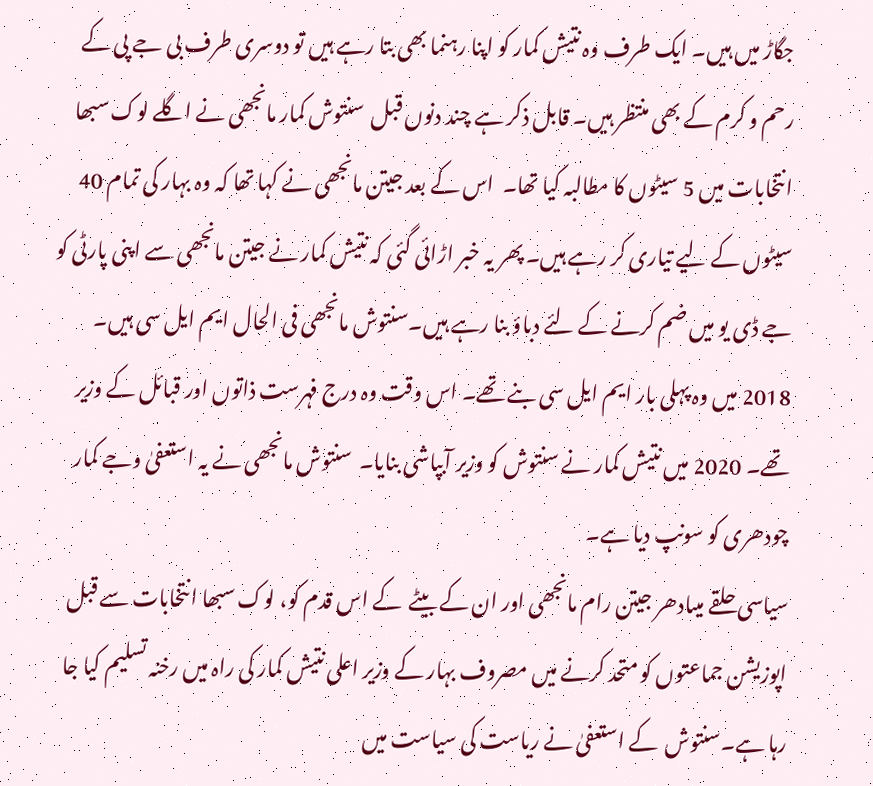جگاڑ میں ہیں۔ ایک طرف وہ نتیش کمار کو اپنا رہنما بھی بتا رہے ہیں تو دوسری طرف بی جے پی کے رحم و کرم کے بھی منتظر ہیں۔ قابل ذکر ہے چند دنوں قبل  سنتوش کمار مانجھی نے اگلے لوک سبھا انتخابات میں 5 سیٹوں کا مطالبہ کیا تھا۔  اس کے بعد جیتن مانجھی نے کہا تھا کہ وہ بہار کی تمام 40 سیٹوں کے لیے تیاری کر رہے ہیں۔ پھر یہ خبر اڑائی گئی کہ نتیش کمار نے جیتن مانجھی سے اپنی پارٹی کو جے ڈی یو میں ضم کرنے کے لئے دباؤ بنا رہے ہیں۔سنتوش مانجھی فی الحال ایم ایل سی ہیں۔ 2018 میں وہ پہلی بار ایم ایل سی بنے تھے۔ اس وقت وہ درج فہرست ذاتوں اور قبائل کے وزیر تھے۔ 2020 میں نتیش کمار نے سنتوش کو وزیر آبپاشی بنایا۔  سنتوش مانجھی نے یہ استعفیٰ وجے کمار چودھری کو سونپ دیا ہے۔
سیاسی حلقے میںادھر جیتن رام مانجھی اور ان کے بیٹے  کے اس قدم کو، لوک سبھا انتخابات سے قبل اپوزیشن جماعتوں کو متحد کرنے میں مصروف بہار کے وزیر اعلی نتیش کمار کی راہ میں رخنہ تسلیم کیا جا رہا ہے۔سنتوش  کے استعفیٰ نے ریاست کی سیاست میں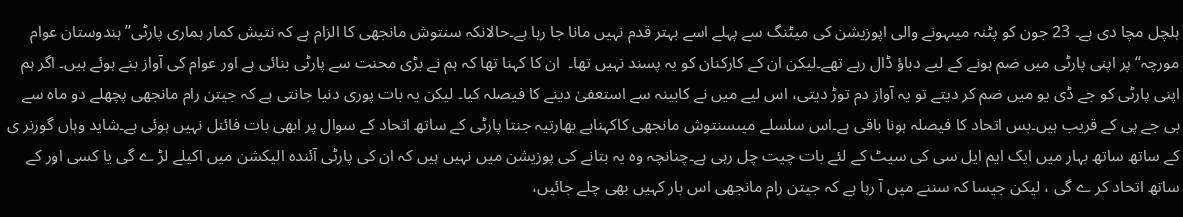ہلچل مچا دی ہے۔ 23 جون کو پٹنہ میںہونے والی اپوزیشن کی میٹنگ سے پہلے اسے بہتر قدم نہیں مانا جا رہا ہے۔حالانکہ سنتوش مانجھی کا الزام ہے کہ نتیش کمار ہماری پارٹی’’ ہندوستان عوام مورچہ‘‘ پر اپنی پارٹی میں ضم ہونے کے لیے دباؤ ڈال رہے تھے۔لیکن ان کے کارکنان کو یہ پسند نہیں تھا۔  ان کا کہنا تھا کہ ہم نے بڑی محنت سے پارٹی بنائی ہے اور عوام کی آواز بنے ہوئے ہیں۔ اگر ہم اپنی پارٹی کو جے ڈی یو میں ضم کر دیتے تو یہ آواز دم توڑ دیتی، اس لیے میں نے کابینہ سے استعفیٰ دینے کا فیصلہ کیا۔ لیکن یہ بات پوری دنیا جانتی ہے کہ جیتن رام مانجھی پچھلے دو ماہ سے بی جے پی کے قریب ہیں۔بس اتحاد کا فیصلہ ہونا باقی ہے۔اس سلسلے میںسنتوش مانجھی کاکہناہے بھارتیہ جنتا پارٹی کے ساتھ اتحاد کے سوال پر ابھی بات فائنل نہیں ہوئی ہے۔شاید وہاں گورنر ی کے ساتھ ساتھ بہار میں ایک ایم ایل سی کی سیٹ کے لئے بات چیت چل رہی ہے۔چنانچہ وہ یہ بتانے کی پوزیشن میں نہیں ہیں کہ ان کی پارٹی آئندہ الیکشن میں اکیلے لڑ ے گی یا کسی اور کے ساتھ اتحاد کر ے گی ، لیکن جیسا کہ سننے میں آ رہا ہے کہ جیتن رام مانجھی اس بار کہیں بھی چلے جائیں،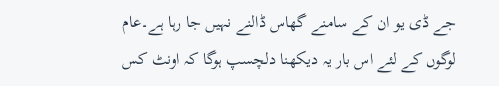جے ڈی یو ان کے سامنے گھاس ڈالنے نہیں جا رہا ہے۔عام لوگوں کے لئے اس بار یہ دیکھنا دلچسپ ہوگا کہ اونٹ کس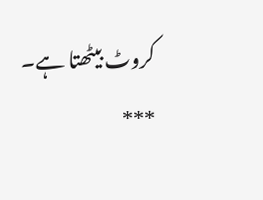کروٹ بیٹھتا ہے۔
***